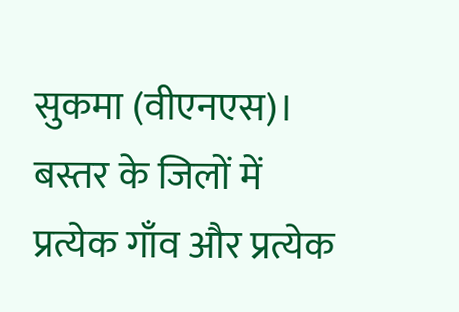सुकमा (वीएनएस)। बस्तर के जिलों में प्रत्येक गाँव और प्रत्येक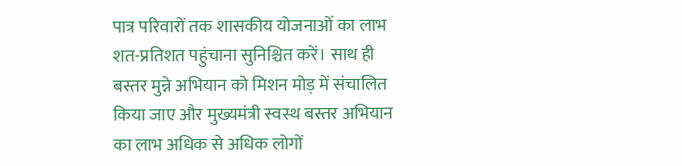पात्र परिवारों तक शासकीय योजनाओं का लाभ शत-प्रतिशत पहुंचाना सुनिश्चित करें। साथ ही बस्तर मुन्ने अभियान को मिशन मोड़ में संचालित किया जाए और मुख्यमंत्री स्वस्थ बस्तर अभियान का लाभ अधिक से अधिक लोगों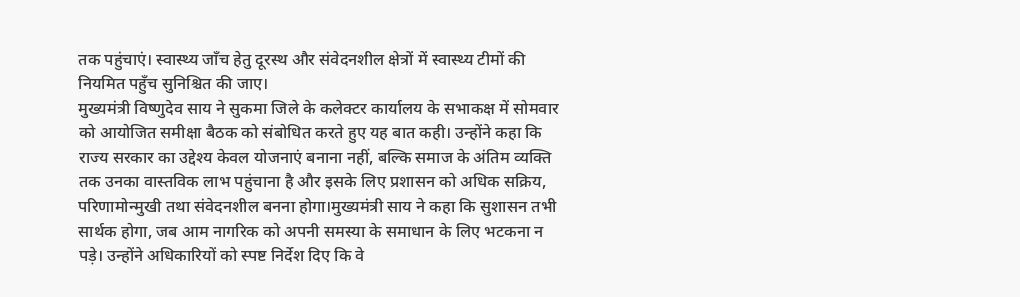तक पहुंचाएं। स्वास्थ्य जाँच हेतु दूरस्थ और संवेदनशील क्षेत्रों में स्वास्थ्य टीमों की नियमित पहुँच सुनिश्चित की जाए।
मुख्यमंत्री विष्णुदेव साय ने सुकमा जिले के कलेक्टर कार्यालय के सभाकक्ष में सोमवार को आयोजित समीक्षा बैठक को संबोधित करते हुए यह बात कही। उन्होंने कहा कि राज्य सरकार का उद्देश्य केवल योजनाएं बनाना नहीं, बल्कि समाज के अंतिम व्यक्ति तक उनका वास्तविक लाभ पहुंचाना है और इसके लिए प्रशासन को अधिक सक्रिय, परिणामोन्मुखी तथा संवेदनशील बनना होगा।मुख्यमंत्री साय ने कहा कि सुशासन तभी सार्थक होगा, जब आम नागरिक को अपनी समस्या के समाधान के लिए भटकना न पड़े। उन्होंने अधिकारियों को स्पष्ट निर्देश दिए कि वे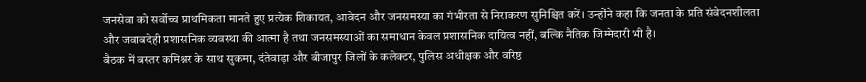जनसेवा को सर्वोच्च प्राथमिकता मानते हुए प्रत्येक शिकायत, आवेदन और जनसमस्या का गंभीरता से निराकरण सुनिश्चित करें। उन्होंने कहा कि जनता के प्रति संवेदनशीलता और जवाबदेही प्रशासनिक व्यवस्था की आत्मा है तथा जनसमस्याओं का समाधान केवल प्रशासनिक दायित्व नहीं, बल्कि नैतिक जिम्मेदारी भी है।
बैठक में बस्तर कमिश्नर के साथ सुकमा, दंतेवाड़ा और बीजापुर जिलों के कलेक्टर, पुलिस अधीक्षक और वरिष्ठ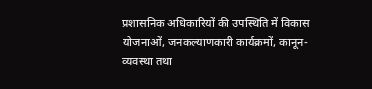प्रशासनिक अधिकारियों की उपस्थिति में विकास योजनाओं, जनकल्याणकारी कार्यक्रमों, कानून-व्यवस्था तथा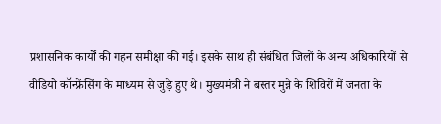प्रशासनिक कार्यों की गहन समीक्षा की गई। इसके साथ ही संबंधित जिलों के अन्य अधिकारियों से वीडियो कॉन्फ्रेंसिंग के माध्यम से जुड़े हुए थे। मुख्यमंत्री ने बस्तर मुन्ने के शिविरों में जनता के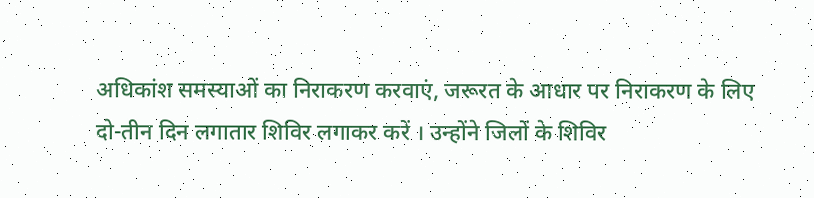अधिकांश समस्याओं का निराकरण करवाएं, जरूरत के आधार पर निराकरण के लिए दो-तीन दिन लगातार शिविर लगाकर करें । उन्होंने जिलों के शिविर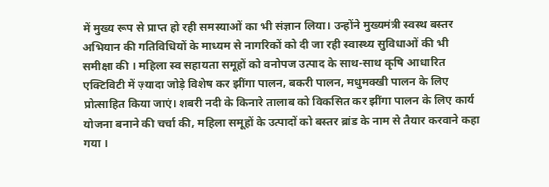में मुख्य रूप से प्राप्त हो रही समस्याओं का भी संज्ञान लिया। उन्होंने मुख्यमंत्री स्वस्थ बस्तर अभियान की गतिविधियों के माध्यम से नागरिकों को दी जा रही स्वास्थ्य सुविधाओं की भी समीक्षा की । महिला स्व सहायता समूहों को वनोपज उत्पाद के साथ-साथ कृषि आधारित एक्टिविटी में ज़्यादा जोड़े विशेष कर झींगा पालन, बकरी पालन, मधुमक्खी पालन के लिए प्रोत्साहित किया जाएं। शबरी नदी के किनारे तालाब को विकसित कर झींगा पालन के लिए कार्य योजना बनाने की चर्चा की, महिला समूहों के उत्पादों को बस्तर ब्रांड के नाम से तैयार करवाने कहा गया ।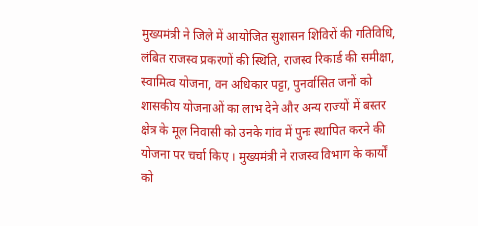मुख्यमंत्री ने जिले में आयोजित सुशासन शिविरों की गतिविधि, लंबित राजस्व प्रकरणों की स्थिति, राजस्व रिकार्ड की समीक्षा, स्वामित्व योजना, वन अधिकार पट्टा, पुनर्वासित जनों को शासकीय योजनाओं का लाभ देने और अन्य राज्यों में बस्तर क्षेत्र के मूल निवासी को उनके गांव में पुनः स्थापित करने की योजना पर चर्चा किए । मुख्यमंत्री ने राजस्व विभाग के कार्यों को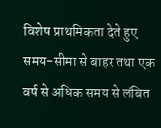विशेष प्राथमिकता देते हुए समय-सीमा से बाहर तथा एक वर्ष से अधिक समय से लंबित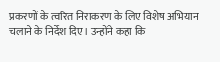प्रकरणों के त्वरित निराकरण के लिए विशेष अभियान चलाने के निर्देश दिए। उन्होंने कहा कि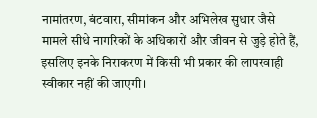नामांतरण, बंटवारा, सीमांकन और अभिलेख सुधार जैसे मामले सीधे नागरिकों के अधिकारों और जीवन से जुड़े होते हैं, इसलिए इनके निराकरण में किसी भी प्रकार की लापरवाही स्वीकार नहीं की जाएगी।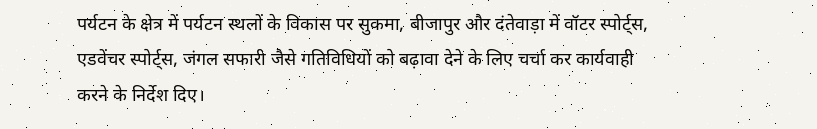पर्यटन के क्षेत्र में पर्यटन स्थलों के विकास पर सुकमा, बीजापुर और दंतेवाड़ा में वॉटर स्पोर्ट्स, एडवेंचर स्पोर्ट्स, जंगल सफारी जैसे गतिविधियों को बढ़ावा देने के लिए चर्चा कर कार्यवाही करने के निर्देश दिए।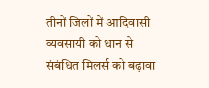तीनों जिलों में आदिवासी व्यवसायी को धान से संबंधित मिलर्स को बढ़ावा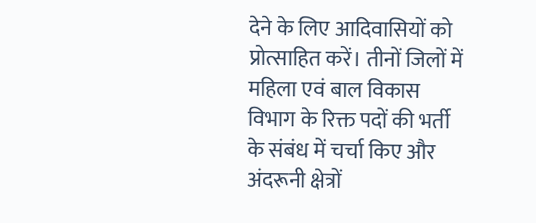देने के लिए आदिवासियों को प्रोत्साहित करें। तीनों जिलों में महिला एवं बाल विकास विभाग के रिक्त पदों की भर्ती के संबंध में चर्चा किए और अंदरूनी क्षेत्रों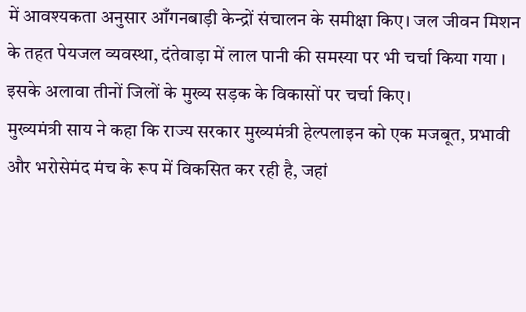में आवश्यकता अनुसार आँगनबाड़ी केन्द्रों संचालन के समीक्षा किए। जल जीवन मिशन के तहत पेयजल व्यवस्था, दंतेवाड़ा में लाल पानी की समस्या पर भी चर्चा किया गया । इसके अलावा तीनों जिलों के मुख्य सड़क के विकासों पर चर्चा किए।
मुख्यमंत्री साय ने कहा कि राज्य सरकार मुख्यमंत्री हेल्पलाइन को एक मजबूत, प्रभावी और भरोसेमंद मंच के रूप में विकसित कर रही है, जहां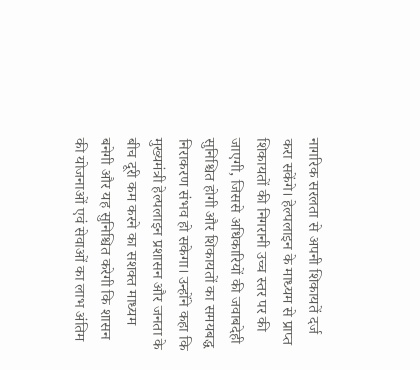नागरिक सरलता से अपनी शिकायतें दर्ज करा सकेंगे। हेल्पलाइन के माध्यम से प्राप्त शिकायतों की निगरानी उच्च स्तर पर की जाएगी, जिससे अधिकारियों की जवाबदेही सुनिश्चित होगी और शिकायतों का समयबद्ध निराकरण संभव हो सकेगा। उन्होंने कहा कि मुख्यमंत्री हेल्पलाइन प्रशासन और जनता के बीच दूरी कम करने का सशक्त माध्यम बनेगी और यह सुनिश्चित करेगी कि शासन की योजनाओं एवं सेवाओं का लाभ अंतिम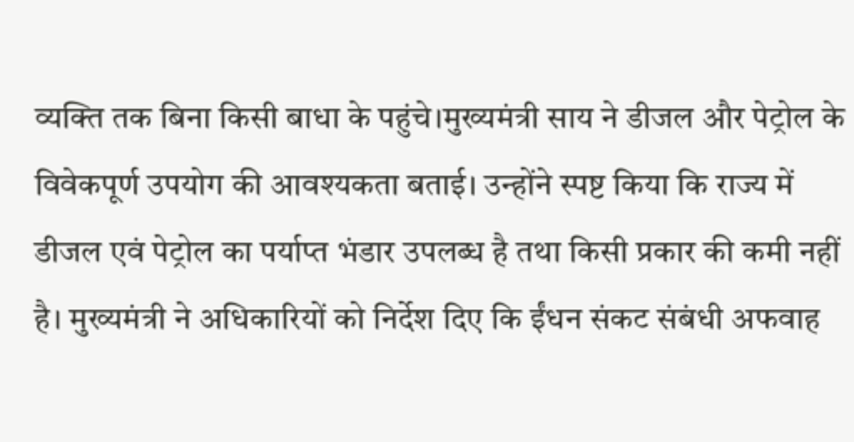व्यक्ति तक बिना किसी बाधा के पहुंचे।मुख्यमंत्री साय ने डीजल और पेट्रोल के विवेकपूर्ण उपयोग की आवश्यकता बताई। उन्होंने स्पष्ट किया कि राज्य में डीजल एवं पेट्रोल का पर्याप्त भंडार उपलब्ध है तथा किसी प्रकार की कमी नहीं है। मुख्यमंत्री ने अधिकारियों को निर्देश दिए कि ईंधन संकट संबंधी अफवाह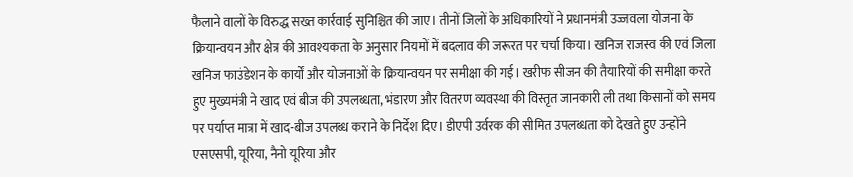फैलाने वालों के विरुद्ध सख्त कार्रवाई सुनिश्चित की जाए। तीनों जिलों के अधिकारियों ने प्रधानमंत्री उज्जवला योजना के क्रियान्वयन और क्षेत्र की आवश्यकता के अनुसार नियमों में बदलाव की जरूरत पर चर्चा किया। खनिज राजस्व की एवं जिला खनिज फाउंडेशन के कार्यों और योजनाओं के क्रियान्वयन पर समीक्षा की गई। खरीफ सीजन की तैयारियों की समीक्षा करते हुए मुख्यमंत्री ने खाद एवं बीज की उपलब्धता, भंडारण और वितरण व्यवस्था की विस्तृत जानकारी ली तथा किसानों को समय पर पर्याप्त मात्रा में खाद-बीज उपलब्ध कराने के निर्देश दिए। डीएपी उर्वरक की सीमित उपलब्धता को देखते हुए उन्होंने एसएसपी, यूरिया, नैनो यूरिया और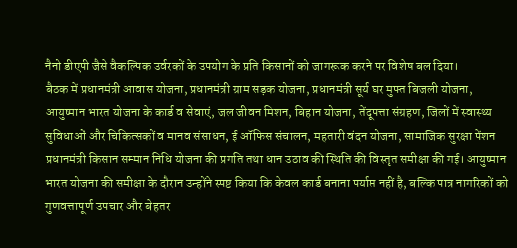नैनो डीएपी जैसे वैकल्पिक उर्वरकों के उपयोग के प्रति किसानों को जागरूक करने पर विशेष बल दिया।
बैठक में प्रधानमंत्री आवास योजना, प्रधानमंत्री ग्राम सड़क योजना, प्रधानमंत्री सूर्य घर मुफ्त बिजली योजना, आयुष्मान भारत योजना के कार्ड व सेवाएं, जल जीवन मिशन, बिहान योजना, तेंदूपत्ता संग्रहण, जिलों में स्वास्थ्य सुविधाओं और चिकित्सकों व मानव संसाधन, ई ऑफिस संचालन, महतारी वंदन योजना, सामाजिक सुरक्षा पेंशन प्रधानमंत्री किसान सम्मान निधि योजना की प्रगति तथा धान उठाव की स्थिति की विस्तृत समीक्षा की गई। आयुष्मान भारत योजना की समीक्षा के दौरान उन्होंने स्पष्ट किया कि केवल कार्ड बनाना पर्याप्त नहीं है, बल्कि पात्र नागरिकों को गुणवत्तापूर्ण उपचार और बेहतर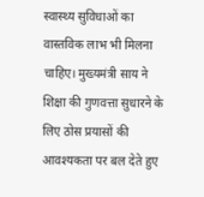स्वास्थ्य सुविधाओं का वास्तविक लाभ भी मिलना चाहिए। मुख्यमंत्री साय ने शिक्षा की गुणवत्ता सुधारने के लिए ठोस प्रयासों की आवश्यकता पर बल देते हुए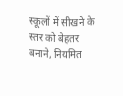स्कूलों में सीखने के स्तर को बेहतर बनाने, नियमित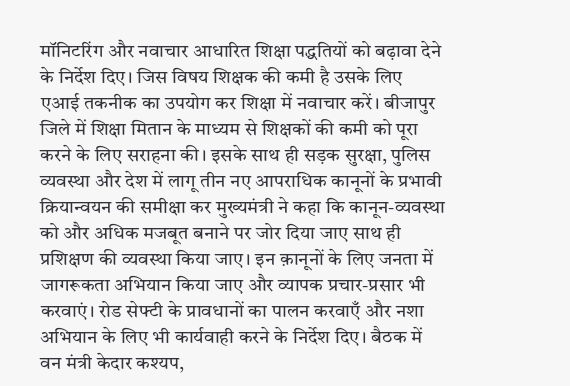मॉनिटरिंग और नवाचार आधारित शिक्षा पद्धतियों को बढ़ावा देने के निर्देश दिए। जिस विषय शिक्षक की कमी है उसके लिए एआई तकनीक का उपयोग कर शिक्षा में नवाचार करें। बीजापुर जिले में शिक्षा मितान के माध्यम से शिक्षकों की कमी को पूरा करने के लिए सराहना की। इसके साथ ही सड़क सुरक्षा, पुलिस व्यवस्था और देश में लागू तीन नए आपराधिक कानूनों के प्रभावी क्रियान्वयन की समीक्षा कर मुख्यमंत्री ने कहा कि कानून-व्यवस्था को और अधिक मजबूत बनाने पर जोर दिया जाए साथ ही प्रशिक्षण की व्यवस्था किया जाए। इन क़ानूनों के लिए जनता में जागरूकता अभियान किया जाए और व्यापक प्रचार-प्रसार भी करवाएं। रोड सेफ्टी के प्रावधानों का पालन करवाएँ और नशा अभियान के लिए भी कार्यवाही करने के निर्देश दिए। बैठक में वन मंत्री केदार कश्यप,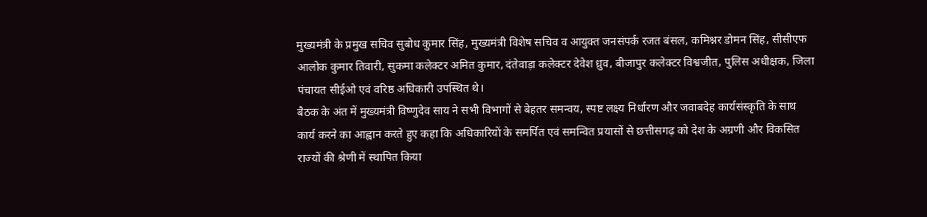मुख्यमंत्री के प्रमुख सचिव सुबोध कुमार सिंह, मुख्यमंत्री विशेष सचिव व आयुक्त जनसंपर्क रजत बंसल, कमिश्नर डोमन सिंह, सीसीएफ आलोक कुमार तिवारी, सुकमा कलेक्टर अमित कुमार, दंतेवाड़ा कलेक्टर देवेश ध्रुव, बीजापुर कलेक्टर विश्वजीत, पुलिस अधीक्षक, जिला पंचायत सीईओ एवं वरिष्ठ अधिकारी उपस्थित थे।
बैठक के अंत में मुख्यमंत्री विष्णुदेव साय ने सभी विभागों से बेहतर समन्वय, स्पष्ट लक्ष्य निर्धारण और जवाबदेह कार्यसंस्कृति के साथ कार्य करने का आह्वान करते हुए कहा कि अधिकारियों के समर्पित एवं समन्वित प्रयासों से छत्तीसगढ़ को देश के अग्रणी और विकसित राज्यों की श्रेणी में स्थापित किया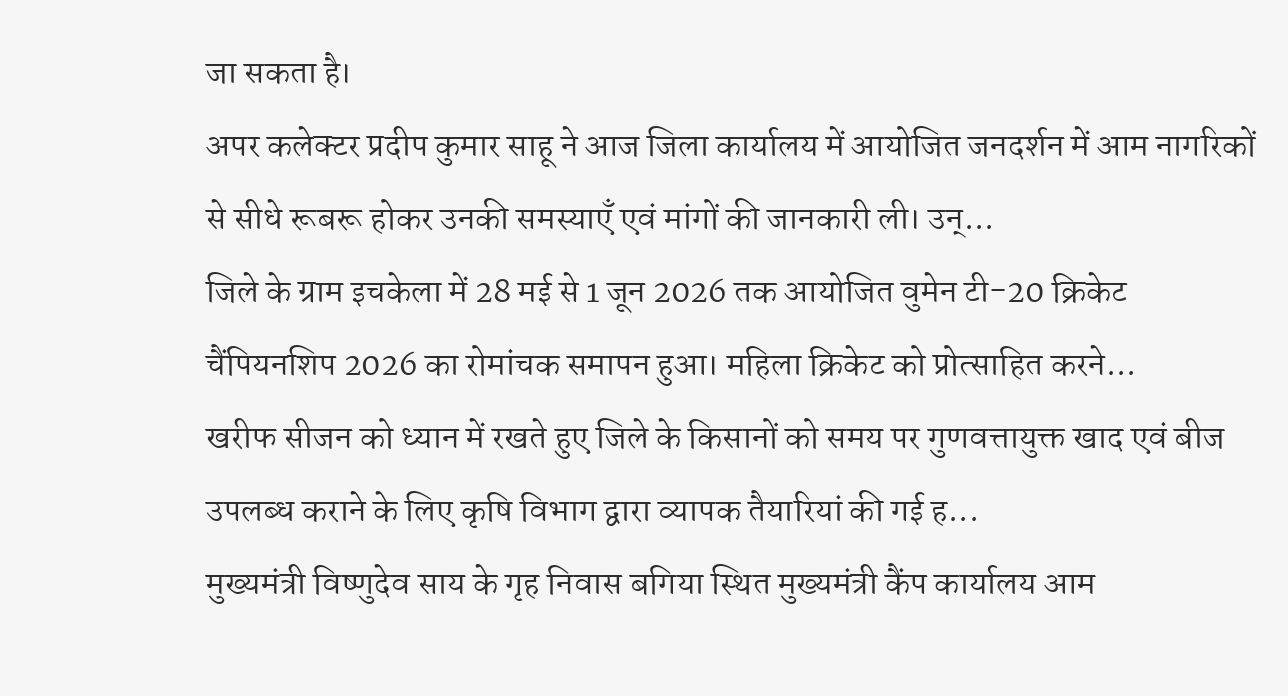जा सकता है।
अपर कलेक्टर प्रदीप कुमार साहू ने आज जिला कार्यालय में आयोजित जनदर्शन में आम नागरिकों से सीधे रूबरू होकर उनकी समस्याएँ एवं मांगों की जानकारी ली। उन्...
जिले के ग्राम इचकेला में 28 मई से 1 जून 2026 तक आयोजित वुमेन टी-20 क्रिकेट चैंपियनशिप 2026 का रोमांचक समापन हुआ। महिला क्रिकेट को प्रोत्साहित करने...
खरीफ सीजन को ध्यान में रखते हुए जिले के किसानों को समय पर गुणवत्तायुक्त खाद एवं बीज उपलब्ध कराने के लिए कृषि विभाग द्वारा व्यापक तैयारियां की गई ह...
मुख्यमंत्री विष्णुदेव साय के गृह निवास बगिया स्थित मुख्यमंत्री कैंप कार्यालय आम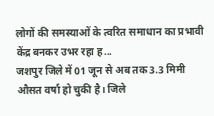लोगों की समस्याओं के त्वरित समाधान का प्रभावी केंद्र बनकर उभर रहा ह...
जशपुर जिले में 01 जून से अब तक 3.3 मिमी औसत वर्षा हो चुकी है। जिले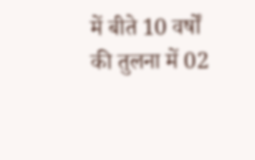में बीते 10 वर्षों की तुलना में 02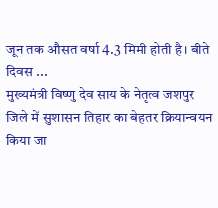जून तक औसत वर्षा 4.3 मिमी होती है। बीते दिवस ...
मुख्यमंत्री विष्णु देव साय के नेतृत्व जशपुर जिले में सुशासन तिहार का बेहतर क्रियान्वयन किया जा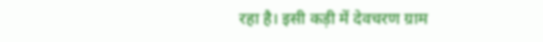रहा है। इसी कड़ी में देवचरण ग्राम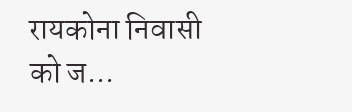रायकोना निवासी को ज...